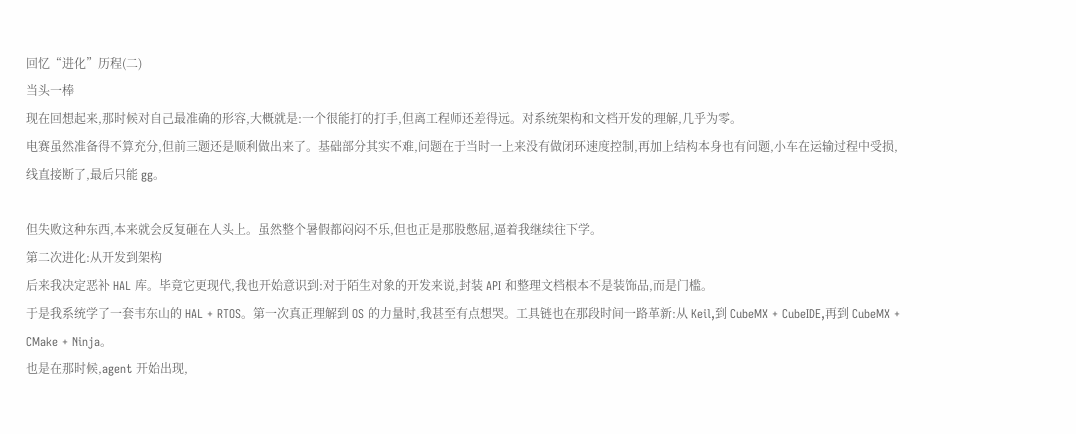回忆“进化”历程(二)
当头一棒
现在回想起来,那时候对自己最准确的形容,大概就是:一个很能打的打手,但离工程师还差得远。对系统架构和文档开发的理解,几乎为零。
电赛虽然准备得不算充分,但前三题还是顺利做出来了。基础部分其实不难,问题在于当时一上来没有做闭环速度控制,再加上结构本身也有问题,小车在运输过程中受损,线直接断了,最后只能 gg。

但失败这种东西,本来就会反复砸在人头上。虽然整个暑假都闷闷不乐,但也正是那股憋屈,逼着我继续往下学。
第二次进化:从开发到架构
后来我决定恶补 HAL 库。毕竟它更现代,我也开始意识到:对于陌生对象的开发来说,封装 API 和整理文档根本不是装饰品,而是门槛。
于是我系统学了一套韦东山的 HAL + RTOS。第一次真正理解到 OS 的力量时,我甚至有点想哭。工具链也在那段时间一路革新:从 Keil,到 CubeMX + CubeIDE,再到 CubeMX + CMake + Ninja。
也是在那时候,agent 开始出现,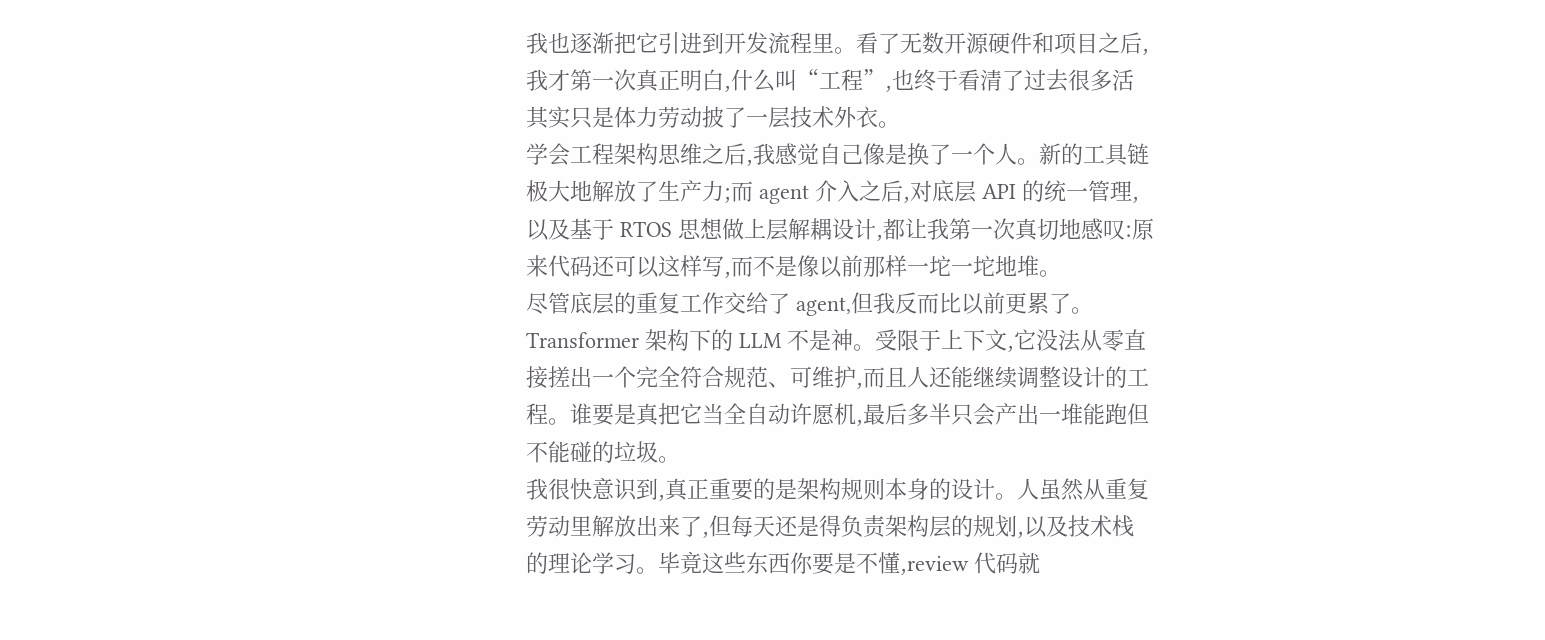我也逐渐把它引进到开发流程里。看了无数开源硬件和项目之后,我才第一次真正明白,什么叫“工程”,也终于看清了过去很多活其实只是体力劳动披了一层技术外衣。
学会工程架构思维之后,我感觉自己像是换了一个人。新的工具链极大地解放了生产力;而 agent 介入之后,对底层 API 的统一管理,以及基于 RTOS 思想做上层解耦设计,都让我第一次真切地感叹:原来代码还可以这样写,而不是像以前那样一坨一坨地堆。
尽管底层的重复工作交给了 agent,但我反而比以前更累了。Transformer 架构下的 LLM 不是神。受限于上下文,它没法从零直接搓出一个完全符合规范、可维护,而且人还能继续调整设计的工程。谁要是真把它当全自动许愿机,最后多半只会产出一堆能跑但不能碰的垃圾。
我很快意识到,真正重要的是架构规则本身的设计。人虽然从重复劳动里解放出来了,但每天还是得负责架构层的规划,以及技术栈的理论学习。毕竟这些东西你要是不懂,review 代码就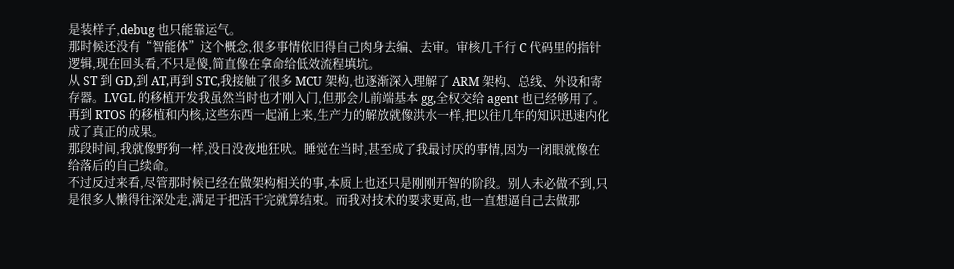是装样子,debug 也只能靠运气。
那时候还没有“智能体”这个概念,很多事情依旧得自己肉身去编、去审。审核几千行 C 代码里的指针逻辑,现在回头看,不只是傻,简直像在拿命给低效流程填坑。
从 ST 到 GD,到 AT,再到 STC,我接触了很多 MCU 架构,也逐渐深入理解了 ARM 架构、总线、外设和寄存器。LVGL 的移植开发我虽然当时也才刚入门,但那会儿前端基本 gg,全权交给 agent 也已经够用了。再到 RTOS 的移植和内核,这些东西一起涌上来,生产力的解放就像洪水一样,把以往几年的知识迅速内化成了真正的成果。
那段时间,我就像野狗一样,没日没夜地狂吠。睡觉在当时,甚至成了我最讨厌的事情,因为一闭眼就像在给落后的自己续命。
不过反过来看,尽管那时候已经在做架构相关的事,本质上也还只是刚刚开智的阶段。别人未必做不到,只是很多人懒得往深处走,满足于把活干完就算结束。而我对技术的要求更高,也一直想逼自己去做那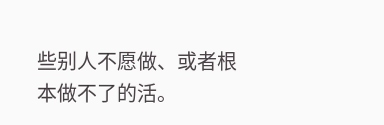些别人不愿做、或者根本做不了的活。